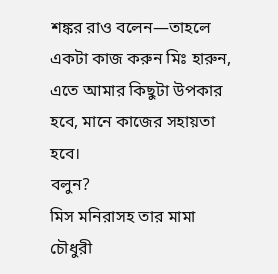শঙ্কর রাও বলেন—তাহলে একটা কাজ করুন মিঃ হারুন, এতে আমার কিছুটা উপকার হবে, মানে কাজের সহায়তা হবে।
বলুন?
মিস মনিরাসহ তার মামা চৌধুরী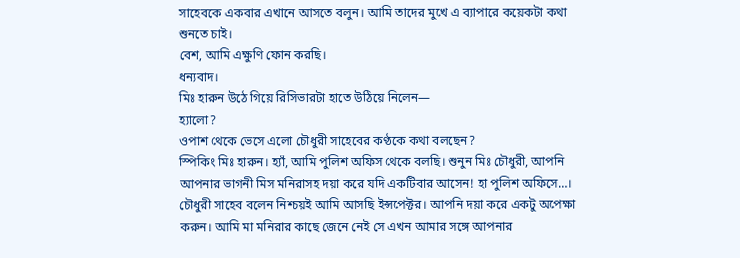সাহেবকে একবার এখানে আসতে বলুন। আমি তাদের মুখে এ ব্যাপারে কয়েকটা কথা শুনতে চাই।
বেশ, আমি এক্ষুণি ফোন করছি।
ধন্যবাদ।
মিঃ হারুন উঠে গিয়ে রিসিভারটা হাতে উঠিয়ে নিলেন—
হ্যালো?
ওপাশ থেকে ভেসে এলো চৌধুরী সাহেবের কণ্ঠকে কথা বলছেন?
স্পিকিং মিঃ হারুন। হ্যাঁ, আমি পুলিশ অফিস থেকে বলছি। শুনুন মিঃ চৌধুরী, আপনি আপনার ভাগনী মিস মনিরাসহ দয়া করে যদি একটিবার আসেন! হা পুলিশ অফিসে…।
চৌধুরী সাহেব বলেন নিশ্চয়ই আমি আসছি ইন্সপেক্টর। আপনি দয়া করে একটু অপেক্ষা করুন। আমি মা মনিরার কাছে জেনে নেই সে এখন আমার সঙ্গে আপনার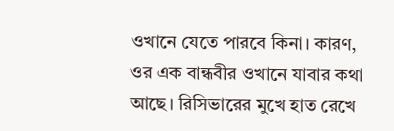ওখানে যেতে পারবে কিনা। কারণ, ওর এক বান্ধবীর ওখানে যাবার কথা আছে। রিসিভারের মুখে হাত রেখে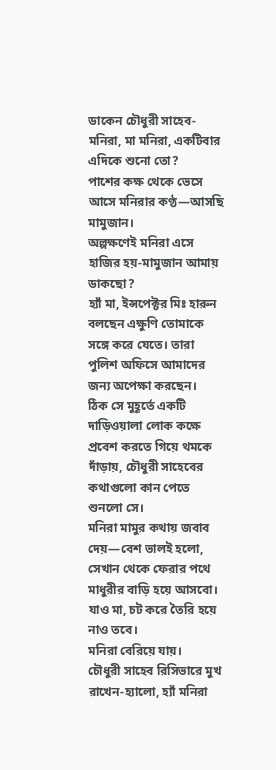ডাকেন চৌধুরী সাহেব-মনিরা, মা মনিরা, একটিবার এদিকে শুনো তো?
পাশের কক্ষ থেকে ভেসে আসে মনিরার কণ্ঠ—আসছি মামুজান।
অল্পক্ষণেই মনিরা এসে হাজির হয়-মামুজান আমায় ডাকছো?
হ্যাঁ মা, ইন্সপেক্টর মিঃ হারুন বলছেন এক্ষুণি তোমাকে সঙ্গে করে যেতে। তারা পুলিশ অফিসে আমাদের জন্য অপেক্ষা করছেন।
ঠিক সে মুহূর্তে একটি দাড়িওয়ালা লোক কক্ষে প্রবেশ করতে গিয়ে থমকে দাঁড়ায়, চৌধুরী সাহেবের কথাগুলো কান পেতে শুনলো সে।
মনিরা মামুর কথায় জবাব দেয়—বেশ ভালই হলো, সেখান থেকে ফেরার পথে মাধুরীর বাড়ি হয়ে আসবো।
যাও মা, চট করে তৈরি হয়ে নাও তবে।
মনিরা বেরিয়ে যায়।
চৌধুরী সাহেব রিসিভারে মুখ রাখেন-হ্যালো, হ্যাঁ মনিরা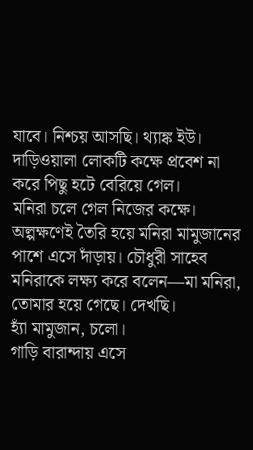যাবে। নিশ্চয় আসছি। থ্যাঙ্ক ইউ।
দাড়িওয়ালা লোকটি কক্ষে প্রবেশ না করে পিছু হটে বেরিয়ে গেল।
মনিরা চলে গেল নিজের কক্ষে।
অল্পক্ষণেই তৈরি হয়ে মনিরা মামুজানের পাশে এসে দাঁড়ায়। চৌধুরী সাহেব মনিরাকে লক্ষ্য করে বলেন—মা মনিরা, তোমার হয়ে গেছে। দেখছি।
হ্যাঁ মামুজান, চলো।
গাড়ি বারান্দায় এসে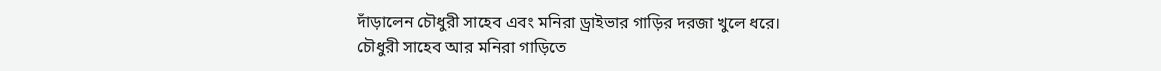দাঁড়ালেন চৌধুরী সাহেব এবং মনিরা ড্রাইভার গাড়ির দরজা খুলে ধরে।
চৌধুরী সাহেব আর মনিরা গাড়িতে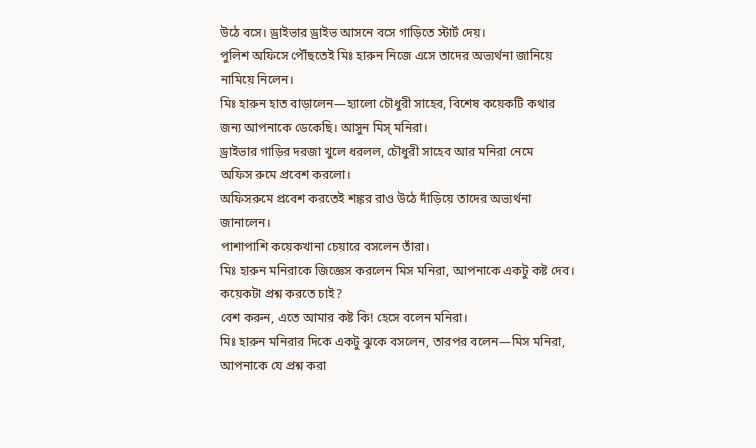উঠে বসে। ড্রাইভার ড্রাইভ আসনে বসে গাড়িতে স্টার্ট দেয়।
পুলিশ অফিসে পৌঁছতেই মিঃ হারুন নিজে এসে তাদের অভ্যর্থনা জানিয়ে নামিয়ে নিলেন।
মিঃ হারুন হাত বাড়ালেন—হ্যালো চৌধুরী সাহেব, বিশেষ কয়েকটি কথার জন্য আপনাকে ডেকেছি। আসুন মিস্ মনিরা।
ড্রাইভার গাড়ির দরজা খুলে ধরলল, চৌধুরী সাহেব আর মনিরা নেমে
অফিস রুমে প্রবেশ করলো।
অফিসরুমে প্রবেশ করতেই শঙ্কর রাও উঠে দাঁড়িয়ে তাদের অভ্যর্থনা জানালেন।
পাশাপাশি কয়েকখানা চেয়ারে বসলেন তাঁরা।
মিঃ হারুন মনিরাকে জিজ্ঞেস করলেন মিস মনিরা, আপনাকে একটু কষ্ট দেব। কয়েকটা প্রশ্ন করতে চাই?
বেশ করুন, এতে আমার কষ্ট কি! হেসে বলেন মনিরা।
মিঃ হারুন মনিরার দিকে একটু ঝুকে বসলেন, তারপর বলেন—মিস মনিরা, আপনাকে যে প্রশ্ন করা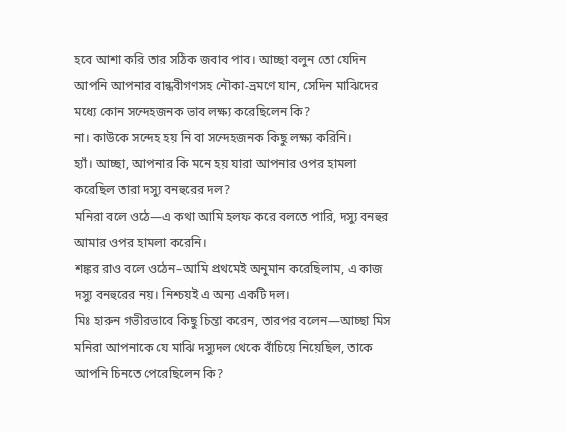হবে আশা করি তার সঠিক জবাব পাব। আচ্ছা বলুন তো যেদিন আপনি আপনার বান্ধবীগণসহ নৌকা-ভ্রমণে যান, সেদিন মাঝিদের মধ্যে কোন সন্দেহজনক ভাব লক্ষ্য করেছিলেন কি?
না। কাউকে সন্দেহ হয় নি বা সন্দেহজনক কিছু লক্ষ্য করিনি।
হ্যাঁ। আচ্ছা, আপনার কি মনে হয় যারা আপনার ওপর হামলা করেছিল তারা দস্যু বনহুরের দল?
মনিরা বলে ওঠে—এ কথা আমি হলফ করে বলতে পারি, দস্যু বনহুর আমার ওপর হামলা করেনি।
শঙ্কর রাও বলে ওঠেন–আমি প্রথমেই অনুমান করেছিলাম, এ কাজ দস্যু বনহুরের নয়। নিশ্চয়ই এ অন্য একটি দল।
মিঃ হারুন গভীরভাবে কিছু চিন্তা করেন, তারপর বলেন—আচ্ছা মিস মনিরা আপনাকে যে মাঝি দস্যুদল থেকে বাঁচিয়ে নিয়েছিল, তাকে আপনি চিনতে পেরেছিলেন কি?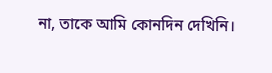না, তাকে আমি কোনদিন দেখিনি।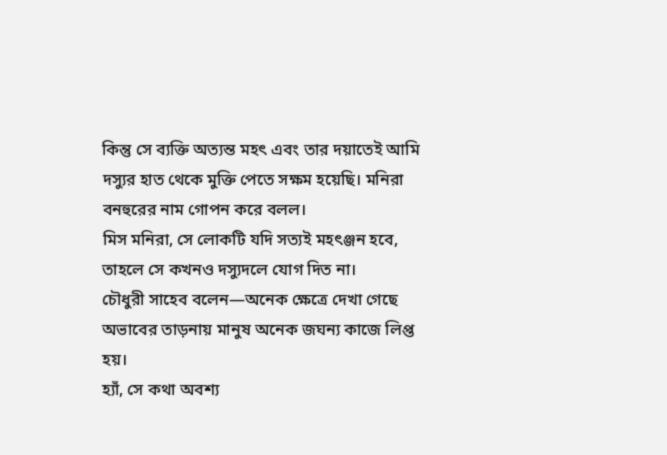কিন্তু সে ব্যক্তি অত্যন্ত মহৎ এবং তার দয়াতেই আমি দস্যুর হাত থেকে মুক্তি পেতে সক্ষম হয়েছি। মনিরা বনহুরের নাম গোপন করে বলল।
মিস মনিরা, সে লোকটি যদি সত্যই মহৎঞ্জন হবে, তাহলে সে কখনও দস্যুদলে যোগ দিত না।
চৌধুরী সাহেব বলেন—অনেক ক্ষেত্রে দেখা গেছে অভাবের তাড়নায় মানুষ অনেক জঘন্য কাজে লিপ্ত হয়।
হ্যাঁ, সে কথা অবশ্য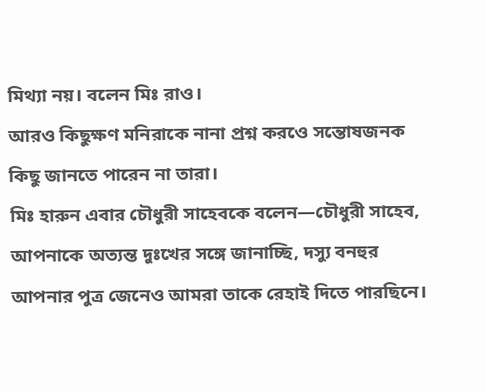মিথ্যা নয়। বলেন মিঃ রাও।
আরও কিছুক্ষণ মনিরাকে নানা প্রশ্ন করওে সন্তোষজনক কিছু জানতে পারেন না তারা।
মিঃ হারুন এবার চৌধুরী সাহেবকে বলেন—চৌধুরী সাহেব, আপনাকে অত্যন্ত দুঃখের সঙ্গে জানাচ্ছি, দস্যু বনহুর আপনার পুত্র জেনেও আমরা তাকে রেহাই দিতে পারছিনে।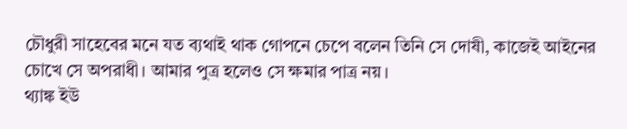চৌধুরী সাহেবের মনে যত ব্যথাই থাক গোপনে চেপে বলেন তিনি সে দোষী, কাজেই আইনের চোখে সে অপরাধী। আমার পুত্র হলেও সে ক্ষমার পাত্র নয়।
থ্যাঙ্ক ইউ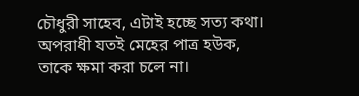চৌধুরী সাহেব, এটাই হচ্ছে সত্য কথা। অপরাধী যতই মেহের পাত্র হউক, তাকে ক্ষমা করা চলে না।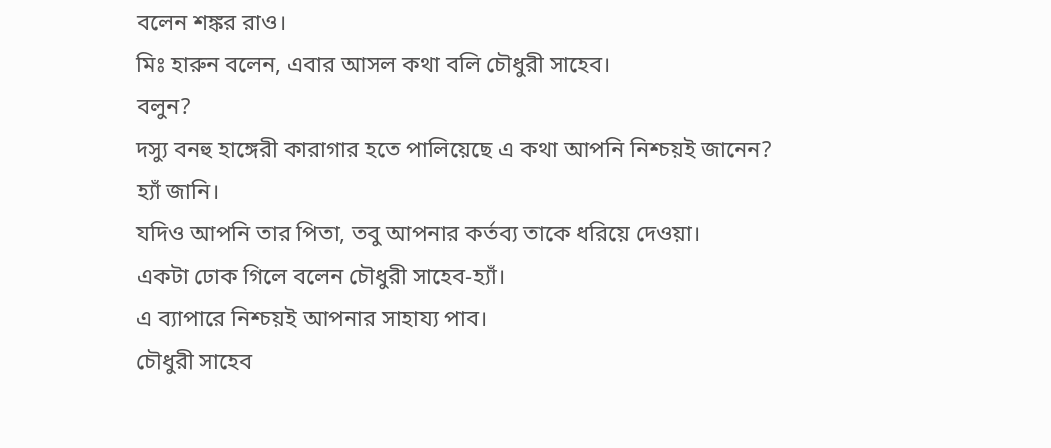বলেন শঙ্কর রাও।
মিঃ হারুন বলেন, এবার আসল কথা বলি চৌধুরী সাহেব।
বলুন?
দস্যু বনহু হাঙ্গেরী কারাগার হতে পালিয়েছে এ কথা আপনি নিশ্চয়ই জানেন?
হ্যাঁ জানি।
যদিও আপনি তার পিতা, তবু আপনার কর্তব্য তাকে ধরিয়ে দেওয়া।
একটা ঢোক গিলে বলেন চৌধুরী সাহেব-হ্যাঁ।
এ ব্যাপারে নিশ্চয়ই আপনার সাহায্য পাব।
চৌধুরী সাহেব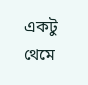একটু থেমে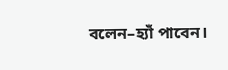বলেন–হ্যাঁ পাবেন।